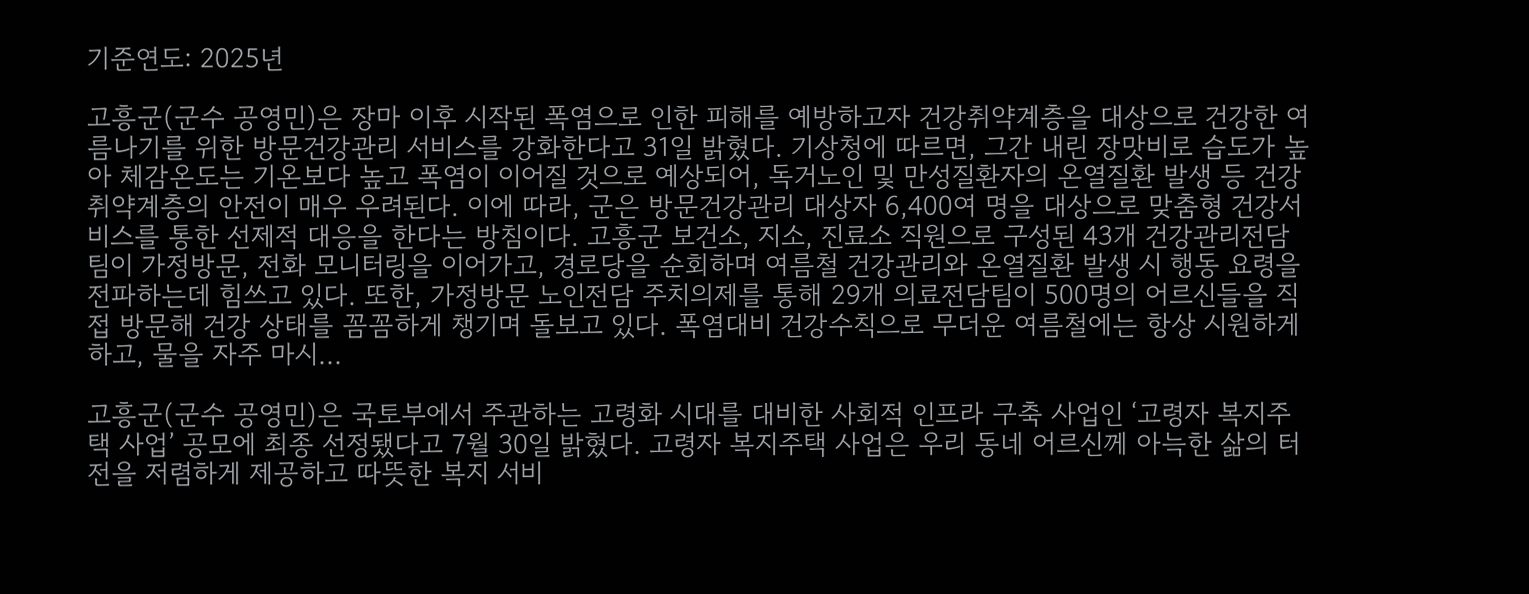기준연도: 2025년

고흥군(군수 공영민)은 장마 이후 시작된 폭염으로 인한 피해를 예방하고자 건강취약계층을 대상으로 건강한 여름나기를 위한 방문건강관리 서비스를 강화한다고 31일 밝혔다. 기상청에 따르면, 그간 내린 장맛비로 습도가 높아 체감온도는 기온보다 높고 폭염이 이어질 것으로 예상되어, 독거노인 및 만성질환자의 온열질환 발생 등 건강취약계층의 안전이 매우 우려된다. 이에 따라, 군은 방문건강관리 대상자 6,400여 명을 대상으로 맞춤형 건강서비스를 통한 선제적 대응을 한다는 방침이다. 고흥군 보건소, 지소, 진료소 직원으로 구성된 43개 건강관리전담팀이 가정방문, 전화 모니터링을 이어가고, 경로당을 순회하며 여름철 건강관리와 온열질환 발생 시 행동 요령을 전파하는데 힘쓰고 있다. 또한, 가정방문 노인전담 주치의제를 통해 29개 의료전담팀이 500명의 어르신들을 직접 방문해 건강 상태를 꼼꼼하게 챙기며 돌보고 있다. 폭염대비 건강수칙으로 무더운 여름철에는 항상 시원하게 하고, 물을 자주 마시...

고흥군(군수 공영민)은 국토부에서 주관하는 고령화 시대를 대비한 사회적 인프라 구축 사업인 ‘고령자 복지주택 사업’ 공모에 최종 선정됐다고 7월 30일 밝혔다. 고령자 복지주택 사업은 우리 동네 어르신께 아늑한 삶의 터전을 저렴하게 제공하고 따뜻한 복지 서비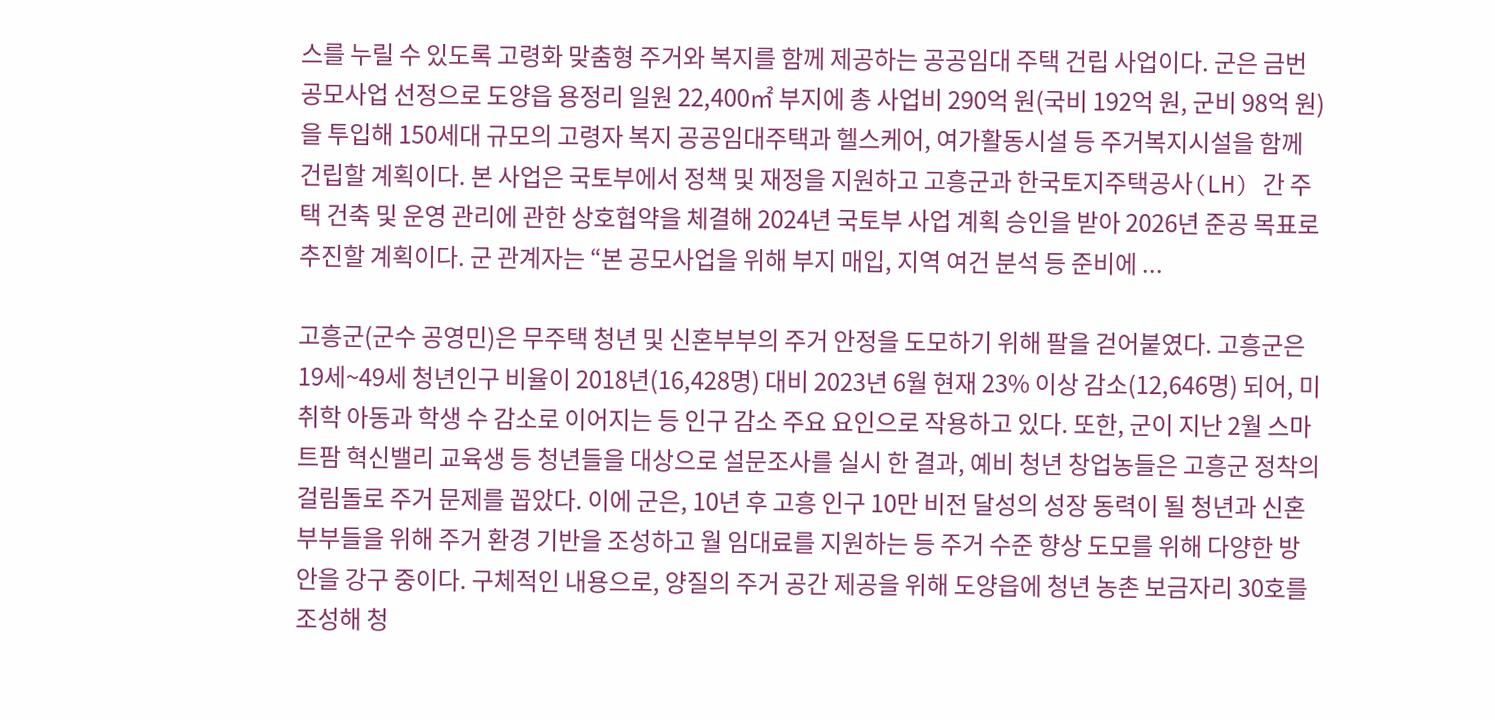스를 누릴 수 있도록 고령화 맞춤형 주거와 복지를 함께 제공하는 공공임대 주택 건립 사업이다. 군은 금번 공모사업 선정으로 도양읍 용정리 일원 22,400㎡ 부지에 총 사업비 290억 원(국비 192억 원, 군비 98억 원)을 투입해 150세대 규모의 고령자 복지 공공임대주택과 헬스케어, 여가활동시설 등 주거복지시설을 함께 건립할 계획이다. 본 사업은 국토부에서 정책 및 재정을 지원하고 고흥군과 한국토지주택공사(LH) 간 주택 건축 및 운영 관리에 관한 상호협약을 체결해 2024년 국토부 사업 계획 승인을 받아 2026년 준공 목표로 추진할 계획이다. 군 관계자는 “본 공모사업을 위해 부지 매입, 지역 여건 분석 등 준비에 ...

고흥군(군수 공영민)은 무주택 청년 및 신혼부부의 주거 안정을 도모하기 위해 팔을 걷어붙였다. 고흥군은 19세~49세 청년인구 비율이 2018년(16,428명) 대비 2023년 6월 현재 23% 이상 감소(12,646명) 되어, 미취학 아동과 학생 수 감소로 이어지는 등 인구 감소 주요 요인으로 작용하고 있다. 또한, 군이 지난 2월 스마트팜 혁신밸리 교육생 등 청년들을 대상으로 설문조사를 실시 한 결과, 예비 청년 창업농들은 고흥군 정착의 걸림돌로 주거 문제를 꼽았다. 이에 군은, 10년 후 고흥 인구 10만 비전 달성의 성장 동력이 될 청년과 신혼부부들을 위해 주거 환경 기반을 조성하고 월 임대료를 지원하는 등 주거 수준 향상 도모를 위해 다양한 방안을 강구 중이다. 구체적인 내용으로, 양질의 주거 공간 제공을 위해 도양읍에 청년 농촌 보금자리 30호를 조성해 청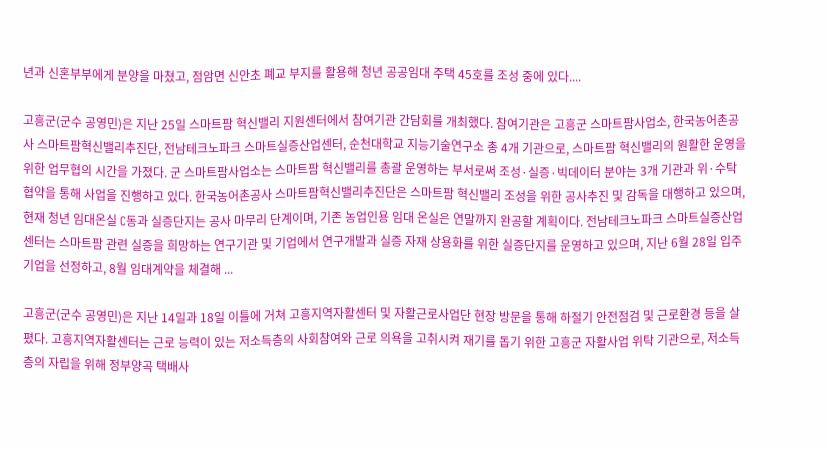년과 신혼부부에게 분양을 마쳤고, 점암면 신안초 폐교 부지를 활용해 청년 공공임대 주택 45호를 조성 중에 있다....

고흥군(군수 공영민)은 지난 25일 스마트팜 혁신밸리 지원센터에서 참여기관 간담회를 개최했다. 참여기관은 고흥군 스마트팜사업소, 한국농어촌공사 스마트팜혁신밸리추진단, 전남테크노파크 스마트실증산업센터, 순천대학교 지능기술연구소 총 4개 기관으로, 스마트팜 혁신밸리의 원활한 운영을 위한 업무협의 시간을 가졌다. 군 스마트팜사업소는 스마트팜 혁신밸리를 총괄 운영하는 부서로써 조성·실증·빅데이터 분야는 3개 기관과 위·수탁 협약을 통해 사업을 진행하고 있다. 한국농어촌공사 스마트팜혁신밸리추진단은 스마트팜 혁신밸리 조성을 위한 공사추진 및 감독을 대행하고 있으며, 현재 청년 임대온실 C동과 실증단지는 공사 마무리 단계이며, 기존 농업인용 임대 온실은 연말까지 완공할 계획이다. 전남테크노파크 스마트실증산업센터는 스마트팜 관련 실증을 희망하는 연구기관 및 기업에서 연구개발과 실증 자재 상용화를 위한 실증단지를 운영하고 있으며, 지난 6월 28일 입주기업을 선정하고, 8월 임대계약을 체결해 ...

고흥군(군수 공영민)은 지난 14일과 18일 이틀에 거쳐 고흥지역자활센터 및 자활근로사업단 현장 방문을 통해 하절기 안전점검 및 근로환경 등을 살폈다. 고흥지역자활센터는 근로 능력이 있는 저소득층의 사회참여와 근로 의욕을 고취시켜 재기를 돕기 위한 고흥군 자활사업 위탁 기관으로, 저소득층의 자립을 위해 정부양곡 택배사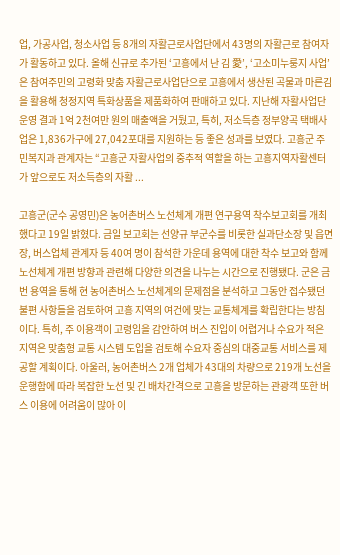업, 가공사업, 청소사업 등 8개의 자활근로사업단에서 43명의 자활근로 참여자가 활동하고 있다. 올해 신규로 추가된 ‘고흥에서 난 김 愛’, ‘고소미누룽지 사업’은 참여주민의 고령화 맞춤 자활근로사업단으로 고흥에서 생산된 곡물과 마른김을 활용해 청정지역 특화상품을 제품화하여 판매하고 있다. 지난해 자활사업단 운영 결과 1억 2천여만 원의 매출액을 거뒀고, 특히, 저소득층 정부양곡 택배사업은 1,836가구에 27,042포대를 지원하는 등 좋은 성과를 보였다. 고흥군 주민복지과 관계자는 “고흥군 자활사업의 중추적 역할을 하는 고흥지역자활센터가 앞으로도 저소득층의 자활 ...

고흥군(군수 공영민)은 농어촌버스 노선체계 개편 연구용역 착수보고회를 개최했다고 19일 밝혔다. 금일 보고회는 선양규 부군수를 비롯한 실과단소장 및 읍면장, 버스업체 관계자 등 40여 명이 참석한 가운데 용역에 대한 착수 보고와 함께 노선체계 개편 방향과 관련해 다양한 의견을 나누는 시간으로 진행됐다. 군은 금번 용역을 통해 현 농어촌버스 노선체계의 문제점을 분석하고 그동안 접수됐던 불편 사항들을 검토하여 고흥 지역의 여건에 맞는 교통체계를 확립한다는 방침이다. 특히, 주 이용객이 고령임을 감안하여 버스 진입이 어렵거나 수요가 적은 지역은 맞춤형 교통 시스템 도입을 검토해 수요자 중심의 대중교통 서비스를 제공할 계획이다. 아울러, 농어촌버스 2개 업체가 43대의 차량으로 219개 노선을 운행함에 따라 복잡한 노선 및 긴 배차간격으로 고흥을 방문하는 관광객 또한 버스 이용에 어려움이 많아 이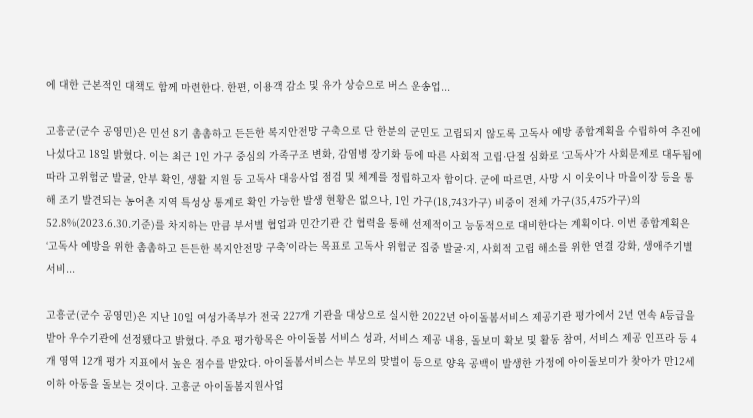에 대한 근본적인 대책도 함께 마련한다. 한편, 이용객 감소 및 유가 상승으로 버스 운송업...

고흥군(군수 공영민)은 민선 8기 촘촘하고 든든한 복지안전망 구축으로 단 한분의 군민도 고립되지 않도록 고독사 예방 종합계획을 수립하여 추진에 나섰다고 18일 밝혔다. 이는 최근 1인 가구 중심의 가족구조 변화, 감염병 장기화 등에 따른 사회적 고립·단절 심화로 ‘고독사’가 사회문제로 대두됨에 따라 고위험군 발굴, 안부 확인, 생활 지원 등 고독사 대응사업 점검 및 체계를 정립하고자 함이다. 군에 따르면, 사망 시 이웃이나 마을이장 등을 통해 조기 발견되는 농어촌 지역 특성상 통계로 확인 가능한 발생 현황은 없으나, 1인 가구(18,743가구) 비중이 전체 가구(35,475가구)의 52.8%(2023.6.30.기준)를 차지하는 만큼 부서별 협업과 민간기관 간 협력을 통해 선제적이고 능동적으로 대비한다는 계획이다. 이번 종합계획은 ‘고독사 예방을 위한 촘촘하고 든든한 복지안전망 구축’이라는 목표로 고독사 위험군 집중 발굴·지, 사회적 고립 해소를 위한 연결 강화, 생애주기별 서비...

고흥군(군수 공영민)은 지난 10일 여성가족부가 전국 227개 기관을 대상으로 실시한 2022년 아이돌봄서비스 제공기관 평가에서 2년 연속 A등급을 받아 우수기관에 선정됐다고 밝혔다. 주요 평가항목은 아이돌봄 서비스 성과, 서비스 제공 내용, 돌보미 확보 및 활동 참여, 서비스 제공 인프라 등 4개 영역 12개 평가 지표에서 높은 점수를 받았다. 아이돌봄서비스는 부모의 맞벌이 등으로 양육 공백이 발생한 가정에 아이돌보미가 찾아가 만12세 이하 아동을 돌보는 것이다. 고흥군 아이돌봄지원사업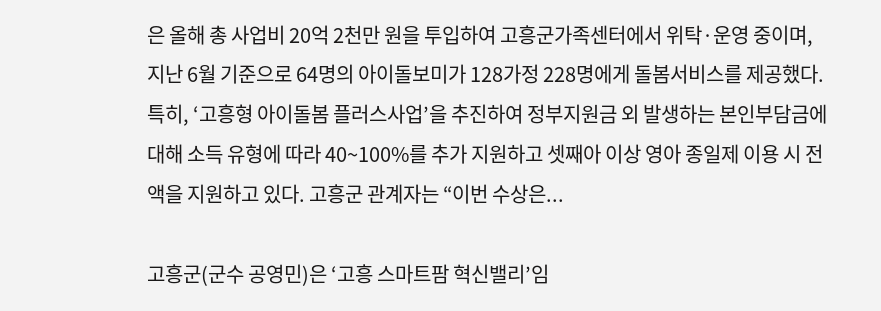은 올해 총 사업비 20억 2천만 원을 투입하여 고흥군가족센터에서 위탁·운영 중이며, 지난 6월 기준으로 64명의 아이돌보미가 128가정 228명에게 돌봄서비스를 제공했다. 특히, ‘고흥형 아이돌봄 플러스사업’을 추진하여 정부지원금 외 발생하는 본인부담금에 대해 소득 유형에 따라 40~100%를 추가 지원하고 셋째아 이상 영아 종일제 이용 시 전액을 지원하고 있다. 고흥군 관계자는 “이번 수상은...

고흥군(군수 공영민)은 ‘고흥 스마트팜 혁신밸리’임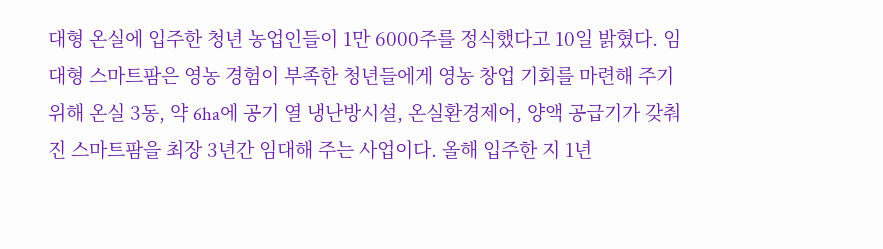대형 온실에 입주한 청년 농업인들이 1만 6000주를 정식했다고 10일 밝혔다. 임대형 스마트팜은 영농 경험이 부족한 청년들에게 영농 창업 기회를 마련해 주기 위해 온실 3동, 약 6ha에 공기 열 냉난방시설, 온실환경제어, 양액 공급기가 갖춰진 스마트팜을 최장 3년간 임대해 주는 사업이다. 올해 입주한 지 1년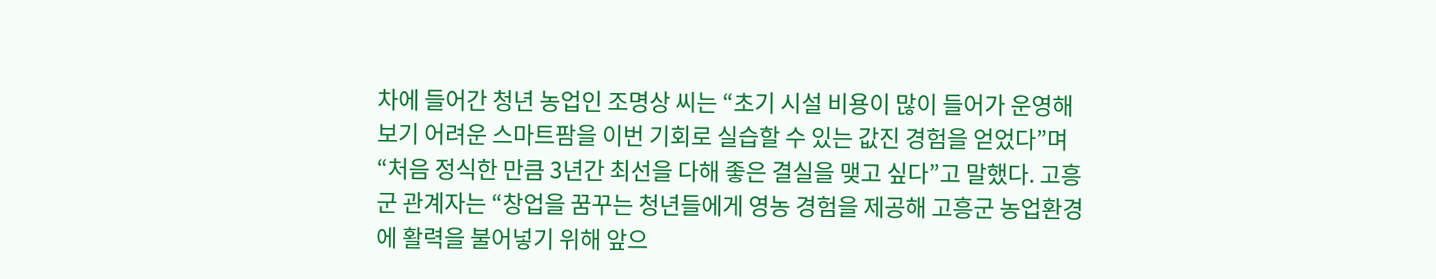차에 들어간 청년 농업인 조명상 씨는 “초기 시설 비용이 많이 들어가 운영해 보기 어려운 스마트팜을 이번 기회로 실습할 수 있는 값진 경험을 얻었다”며 “처음 정식한 만큼 3년간 최선을 다해 좋은 결실을 맺고 싶다”고 말했다. 고흥군 관계자는 “창업을 꿈꾸는 청년들에게 영농 경험을 제공해 고흥군 농업환경에 활력을 불어넣기 위해 앞으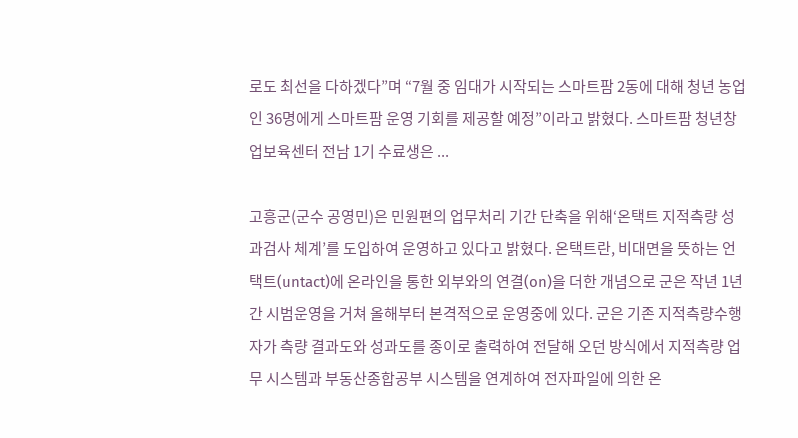로도 최선을 다하겠다”며 “7월 중 임대가 시작되는 스마트팜 2동에 대해 청년 농업인 36명에게 스마트팜 운영 기회를 제공할 예정”이라고 밝혔다. 스마트팜 청년창업보육센터 전남 1기 수료생은 ...

고흥군(군수 공영민)은 민원편의 업무처리 기간 단축을 위해‘온택트 지적측량 성과검사 체계’를 도입하여 운영하고 있다고 밝혔다. 온택트란, 비대면을 뜻하는 언택트(untact)에 온라인을 통한 외부와의 연결(on)을 더한 개념으로 군은 작년 1년간 시범운영을 거쳐 올해부터 본격적으로 운영중에 있다. 군은 기존 지적측량수행자가 측량 결과도와 성과도를 종이로 출력하여 전달해 오던 방식에서 지적측량 업무 시스템과 부동산종합공부 시스템을 연계하여 전자파일에 의한 온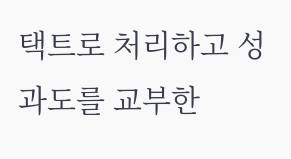택트로 처리하고 성과도를 교부한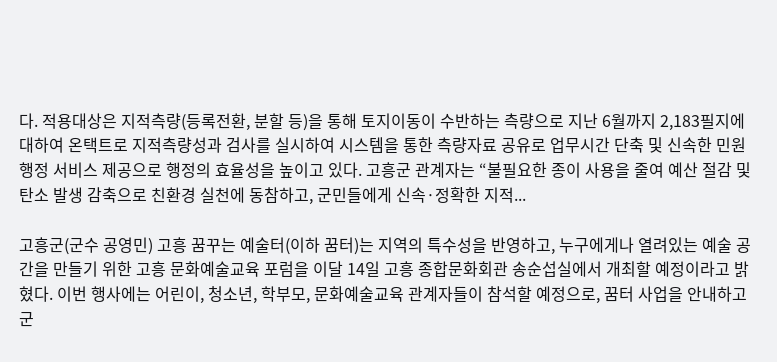다. 적용대상은 지적측량(등록전환, 분할 등)을 통해 토지이동이 수반하는 측량으로 지난 6월까지 2,183필지에 대하여 온택트로 지적측량성과 검사를 실시하여 시스템을 통한 측량자료 공유로 업무시간 단축 및 신속한 민원행정 서비스 제공으로 행정의 효율성을 높이고 있다. 고흥군 관계자는 “불필요한 종이 사용을 줄여 예산 절감 및 탄소 발생 감축으로 친환경 실천에 동참하고, 군민들에게 신속·정확한 지적...

고흥군(군수 공영민) 고흥 꿈꾸는 예술터(이하 꿈터)는 지역의 특수성을 반영하고, 누구에게나 열려있는 예술 공간을 만들기 위한 고흥 문화예술교육 포럼을 이달 14일 고흥 종합문화회관 송순섭실에서 개최할 예정이라고 밝혔다. 이번 행사에는 어린이, 청소년, 학부모, 문화예술교육 관계자들이 참석할 예정으로, 꿈터 사업을 안내하고 군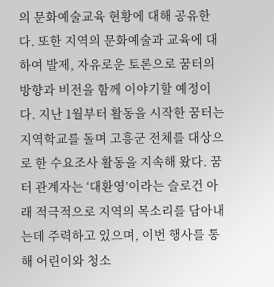의 문화예술교육 현황에 대해 공유한다. 또한 지역의 문화예술과 교육에 대하여 발제, 자유로운 토론으로 꿈터의 방향과 비전을 함께 이야기할 예정이다. 지난 1월부터 활동을 시작한 꿈터는 지역학교를 돌며 고흥군 전체를 대상으로 한 수요조사 활동을 지속해 왔다. 꿈터 관계자는 ‘대환영’이라는 슬로건 아래 적극적으로 지역의 목소리를 담아내는데 주력하고 있으며, 이번 행사를 통해 어린이와 청소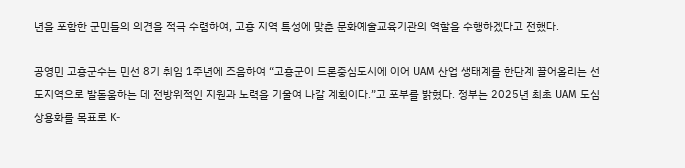년을 포함한 군민들의 의견을 적극 수렴하여, 고흥 지역 특성에 맞춘 문화예술교육기관의 역할을 수행하겠다고 전했다.

공영민 고흥군수는 민선 8기 취임 1주년에 즈음하여 “고흥군이 드론중심도시에 이어 UAM 산업 생태계를 한단계 끌어올리는 선도지역으로 발돋움하는 데 전방위적인 지원과 노력을 기울여 나갈 계획이다.”고 포부를 밝혔다. 정부는 2025년 최초 UAM 도심 상용화를 목표로 K-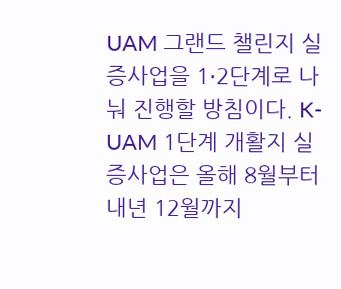UAM 그랜드 챌린지 실증사업을 1⋅2단계로 나눠 진행할 방침이다. K-UAM 1단계 개활지 실증사업은 올해 8월부터 내년 12월까지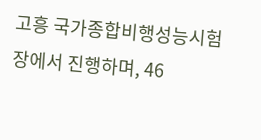고흥 국가종합비행성능시험장에서 진행하며, 46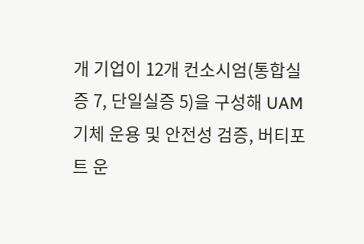개 기업이 12개 컨소시엄(통합실증 7, 단일실증 5)을 구성해 UAM 기체 운용 및 안전성 검증, 버티포트 운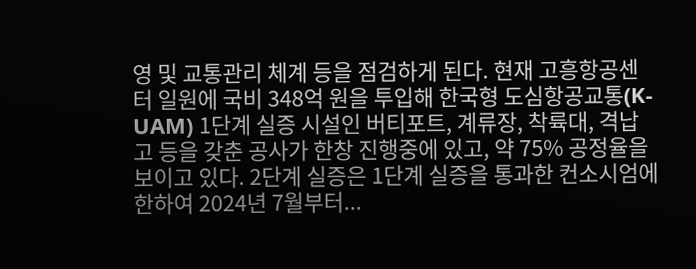영 및 교통관리 체계 등을 점검하게 된다. 현재 고흥항공센터 일원에 국비 348억 원을 투입해 한국형 도심항공교통(K-UAM) 1단계 실증 시설인 버티포트, 계류장, 착륙대, 격납고 등을 갖춘 공사가 한창 진행중에 있고, 약 75% 공정율을 보이고 있다. 2단계 실증은 1단계 실증을 통과한 컨소시엄에 한하여 2024년 7월부터...